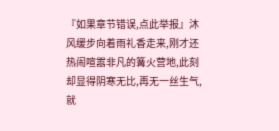『如果章节错误,点此举报』沐风缓步向着雨礼香走来,刚才还热闹喧嚣非凡的篝火营地,此刻却显得阴寒无比,再无一丝生气,就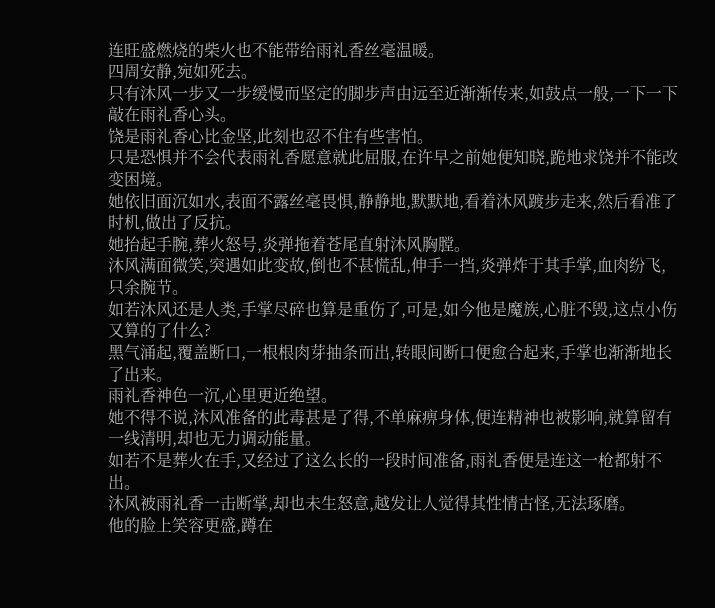连旺盛燃烧的柴火也不能带给雨礼香丝毫温暖。
四周安静,宛如死去。
只有沐风一步又一步缓慢而坚定的脚步声由远至近渐渐传来,如鼓点一般,一下一下敲在雨礼香心头。
饶是雨礼香心比金坚,此刻也忍不住有些害怕。
只是恐惧并不会代表雨礼香愿意就此屈服,在许早之前她便知晓,跪地求饶并不能改变困境。
她依旧面沉如水,表面不露丝毫畏惧,静静地,默默地,看着沐风踱步走来,然后看准了时机,做出了反抗。
她抬起手腕,葬火怒号,炎弹拖着苍尾直射沐风胸膛。
沐风满面微笑,突遇如此变故,倒也不甚慌乱,伸手一挡,炎弹炸于其手掌,血肉纷飞,只余腕节。
如若沐风还是人类,手掌尽碎也算是重伤了,可是,如今他是魔族,心脏不毁,这点小伤又算的了什么?
黑气涌起,覆盖断口,一根根肉芽抽条而出,转眼间断口便愈合起来,手掌也渐渐地长了出来。
雨礼香神色一沉,心里更近绝望。
她不得不说,沐风准备的此毒甚是了得,不单麻痹身体,便连精神也被影响,就算留有一线清明,却也无力调动能量。
如若不是葬火在手,又经过了这么长的一段时间准备,雨礼香便是连这一枪都射不出。
沐风被雨礼香一击断掌,却也未生怒意,越发让人觉得其性情古怪,无法琢磨。
他的脸上笑容更盛,蹲在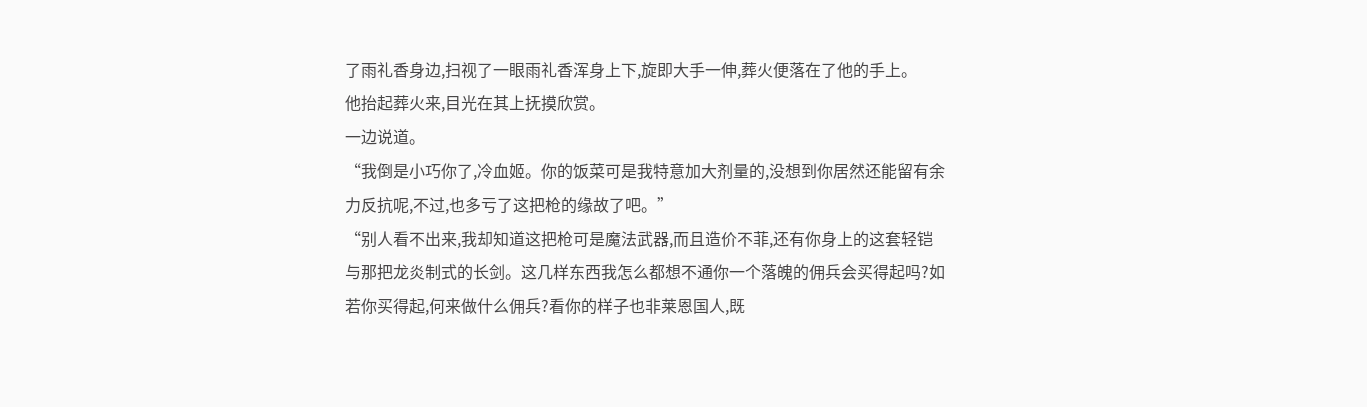了雨礼香身边,扫视了一眼雨礼香浑身上下,旋即大手一伸,葬火便落在了他的手上。
他抬起葬火来,目光在其上抚摸欣赏。
一边说道。
“我倒是小巧你了,冷血姬。你的饭菜可是我特意加大剂量的,没想到你居然还能留有余力反抗呢,不过,也多亏了这把枪的缘故了吧。”
“别人看不出来,我却知道这把枪可是魔法武器,而且造价不菲,还有你身上的这套轻铠与那把龙炎制式的长剑。这几样东西我怎么都想不通你一个落魄的佣兵会买得起吗?如若你买得起,何来做什么佣兵?看你的样子也非莱恩国人,既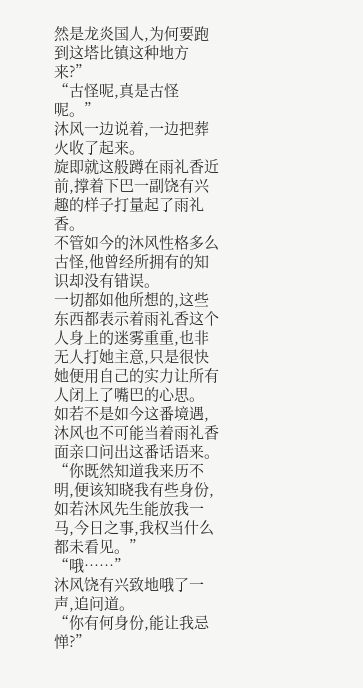然是龙炎国人,为何要跑到这塔比镇这种地方来?”
“古怪呢,真是古怪呢。”
沐风一边说着,一边把葬火收了起来。
旋即就这般蹲在雨礼香近前,撑着下巴一副饶有兴趣的样子打量起了雨礼香。
不管如今的沐风性格多么古怪,他曾经所拥有的知识却没有错误。
一切都如他所想的,这些东西都表示着雨礼香这个人身上的迷雾重重,也非无人打她主意,只是很快她便用自己的实力让所有人闭上了嘴巴的心思。
如若不是如今这番境遇,沐风也不可能当着雨礼香面亲口问出这番话语来。
“你既然知道我来历不明,便该知晓我有些身份,如若沐风先生能放我一马,今日之事,我权当什么都未看见。”
“哦……”
沐风饶有兴致地哦了一声,追问道。
“你有何身份,能让我忌惮?”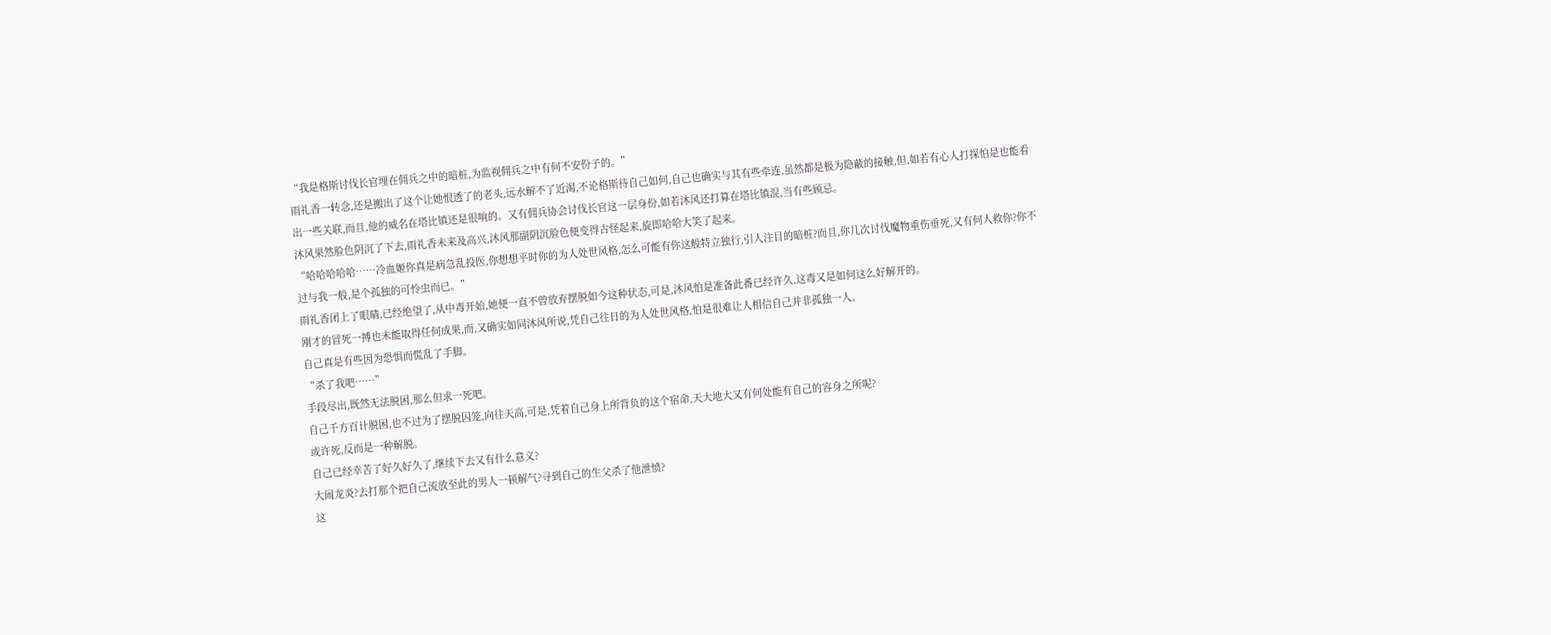“我是格斯讨伐长官埋在佣兵之中的暗桩,为监视佣兵之中有何不安份子的。”
雨礼香一转念,还是搬出了这个让她恨透了的老头,远水解不了近渴,不论格斯待自己如何,自己也确实与其有些牵连,虽然都是极为隐蔽的接触,但,如若有心人打探怕是也能看出一些关联,而且,他的威名在塔比镇还是很响的。又有佣兵协会讨伐长官这一层身份,如若沐风还打算在塔比镇混,当有些顾忌。
沐风果然脸色阴沉了下去,雨礼香未来及高兴,沐风那副阴沉脸色便变得古怪起来,旋即哈哈大笑了起来。
“哈哈哈哈哈……冷血姬你真是病急乱投医,你想想平时你的为人处世风格,怎么可能有你这般特立独行,引人注目的暗桩?而且,你几次讨伐魔物重伤垂死,又有何人救你?你不过与我一般,是个孤独的可怜虫而已。”
雨礼香闭上了眼睛,已经绝望了,从中毒开始,她便一直不曾放弃摆脱如今这种状态,可是,沐风怕是准备此番已经许久,这毒又是如何这么好解开的。
刚才的冒死一搏也未能取得任何成果,而,又确实如同沐风所说,凭自己往日的为人处世风格,怕是很难让人相信自己并非孤独一人。
自己真是有些因为恐惧而慌乱了手脚。
“杀了我吧……”
手段尽出,既然无法脱困,那么但求一死吧。
自己千方百计脱困,也不过为了摆脱囚笼,向往天高,可是,凭着自己身上所背负的这个宿命,天大地大又有何处能有自己的容身之所呢?
或许死,反而是一种解脱。
自己已经幸苦了好久好久了,继续下去又有什么意义?
大闹龙炎?去打那个把自己流放至此的男人一顿解气?寻到自己的生父杀了他泄愤?
这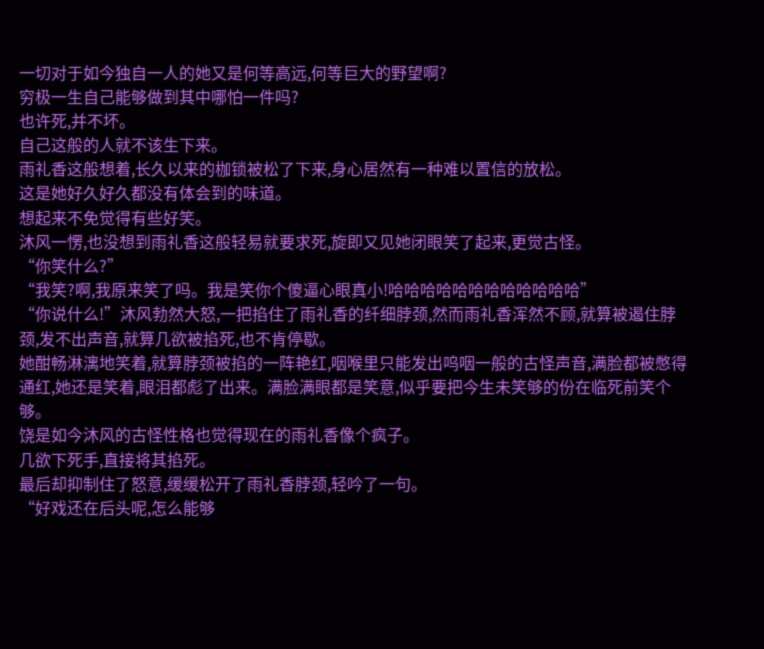一切对于如今独自一人的她又是何等高远,何等巨大的野望啊?
穷极一生自己能够做到其中哪怕一件吗?
也许死,并不坏。
自己这般的人就不该生下来。
雨礼香这般想着,长久以来的枷锁被松了下来,身心居然有一种难以置信的放松。
这是她好久好久都没有体会到的味道。
想起来不免觉得有些好笑。
沐风一愣,也没想到雨礼香这般轻易就要求死,旋即又见她闭眼笑了起来,更觉古怪。
“你笑什么?”
“我笑?啊,我原来笑了吗。我是笑你个傻逼心眼真小!哈哈哈哈哈哈哈哈哈哈哈哈”
“你说什么!”沐风勃然大怒,一把掐住了雨礼香的纤细脖颈,然而雨礼香浑然不顾,就算被遏住脖颈,发不出声音,就算几欲被掐死,也不肯停歇。
她酣畅淋漓地笑着,就算脖颈被掐的一阵艳红,咽喉里只能发出呜咽一般的古怪声音,满脸都被憋得通红,她还是笑着,眼泪都彪了出来。满脸满眼都是笑意,似乎要把今生未笑够的份在临死前笑个够。
饶是如今沐风的古怪性格也觉得现在的雨礼香像个疯子。
几欲下死手,直接将其掐死。
最后却抑制住了怒意,缓缓松开了雨礼香脖颈,轻吟了一句。
“好戏还在后头呢,怎么能够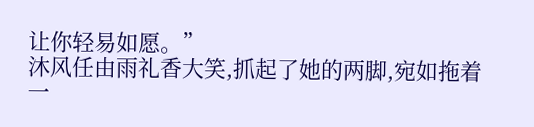让你轻易如愿。”
沐风任由雨礼香大笑,抓起了她的两脚,宛如拖着一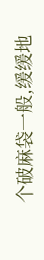个破麻袋一般,缓缓地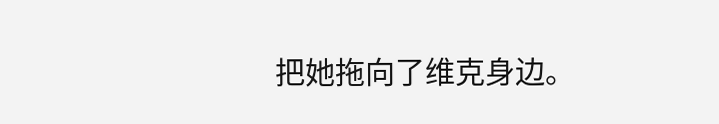把她拖向了维克身边。